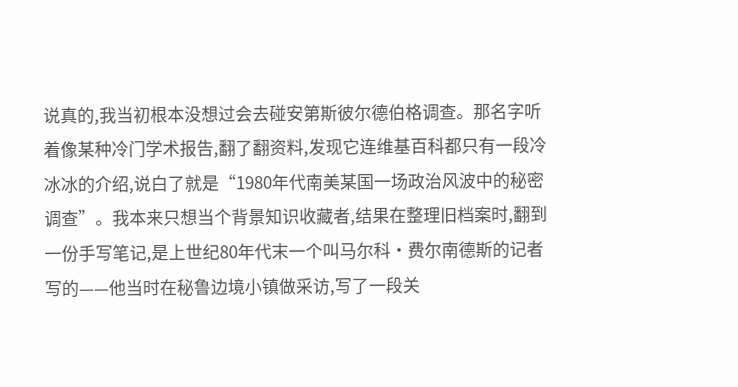说真的,我当初根本没想过会去碰安第斯彼尔德伯格调查。那名字听着像某种冷门学术报告,翻了翻资料,发现它连维基百科都只有一段冷冰冰的介绍,说白了就是“1980年代南美某国一场政治风波中的秘密调查”。我本来只想当个背景知识收藏者,结果在整理旧档案时,翻到一份手写笔记,是上世纪80年代末一个叫马尔科·费尔南德斯的记者写的——他当时在秘鲁边境小镇做采访,写了一段关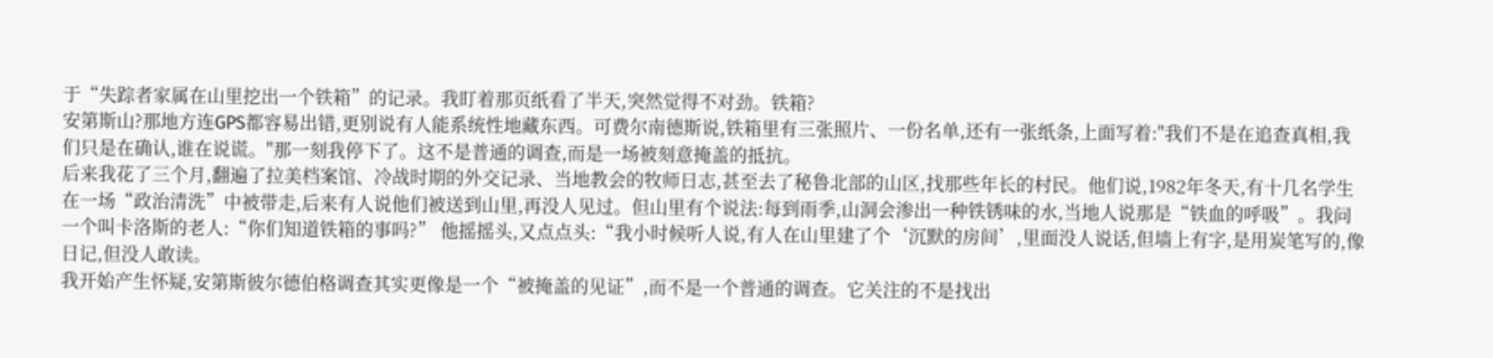于“失踪者家属在山里挖出一个铁箱”的记录。我盯着那页纸看了半天,突然觉得不对劲。铁箱?
安第斯山?那地方连GPS都容易出错,更别说有人能系统性地藏东西。可费尔南德斯说,铁箱里有三张照片、一份名单,还有一张纸条,上面写着:"我们不是在追查真相,我们只是在确认,谁在说谎。"那一刻我停下了。这不是普通的调查,而是一场被刻意掩盖的抵抗。
后来我花了三个月,翻遍了拉美档案馆、冷战时期的外交记录、当地教会的牧师日志,甚至去了秘鲁北部的山区,找那些年长的村民。他们说,1982年冬天,有十几名学生在一场“政治清洗”中被带走,后来有人说他们被送到山里,再没人见过。但山里有个说法:每到雨季,山洞会渗出一种铁锈味的水,当地人说那是“铁血的呼吸”。我问一个叫卡洛斯的老人:“你们知道铁箱的事吗?” 他摇摇头,又点点头:“我小时候听人说,有人在山里建了个‘沉默的房间’,里面没人说话,但墙上有字,是用炭笔写的,像日记,但没人敢读。
我开始产生怀疑,安第斯彼尔德伯格调查其实更像是一个“被掩盖的见证”,而不是一个普通的调查。它关注的不是找出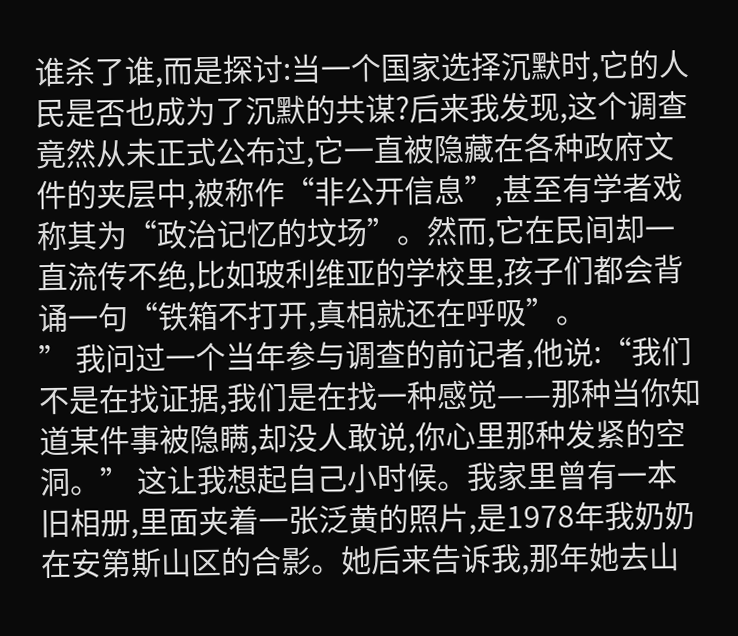谁杀了谁,而是探讨:当一个国家选择沉默时,它的人民是否也成为了沉默的共谋?后来我发现,这个调查竟然从未正式公布过,它一直被隐藏在各种政府文件的夹层中,被称作“非公开信息”,甚至有学者戏称其为“政治记忆的坟场”。然而,它在民间却一直流传不绝,比如玻利维亚的学校里,孩子们都会背诵一句“铁箱不打开,真相就还在呼吸”。
” 我问过一个当年参与调查的前记者,他说:“我们不是在找证据,我们是在找一种感觉——那种当你知道某件事被隐瞒,却没人敢说,你心里那种发紧的空洞。” 这让我想起自己小时候。我家里曾有一本旧相册,里面夹着一张泛黄的照片,是1978年我奶奶在安第斯山区的合影。她后来告诉我,那年她去山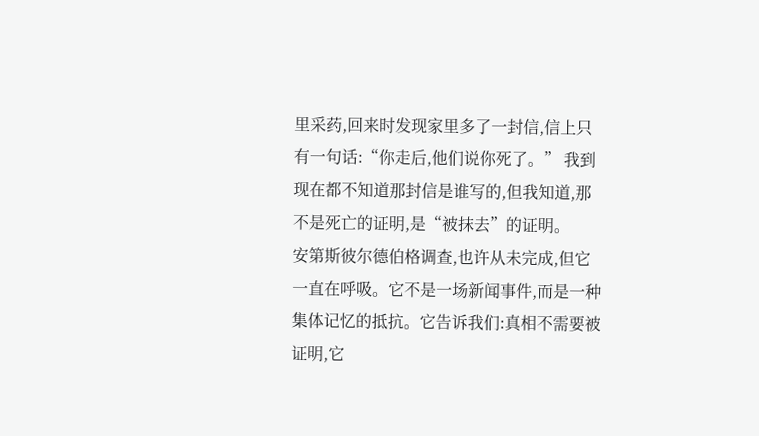里采药,回来时发现家里多了一封信,信上只有一句话:“你走后,他们说你死了。” 我到现在都不知道那封信是谁写的,但我知道,那不是死亡的证明,是“被抹去”的证明。
安第斯彼尔德伯格调查,也许从未完成,但它一直在呼吸。它不是一场新闻事件,而是一种集体记忆的抵抗。它告诉我们:真相不需要被证明,它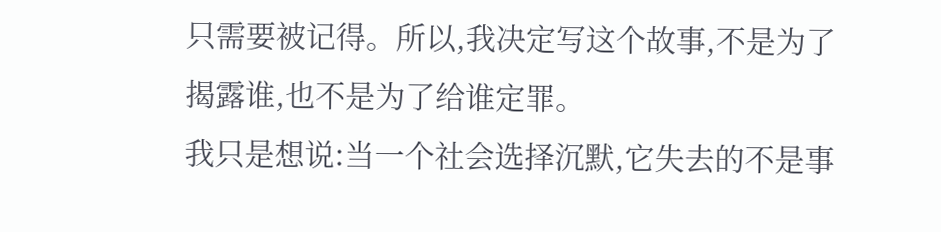只需要被记得。所以,我决定写这个故事,不是为了揭露谁,也不是为了给谁定罪。
我只是想说:当一个社会选择沉默,它失去的不是事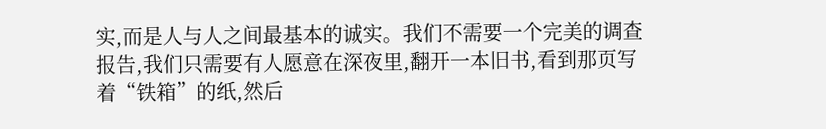实,而是人与人之间最基本的诚实。我们不需要一个完美的调查报告,我们只需要有人愿意在深夜里,翻开一本旧书,看到那页写着“铁箱”的纸,然后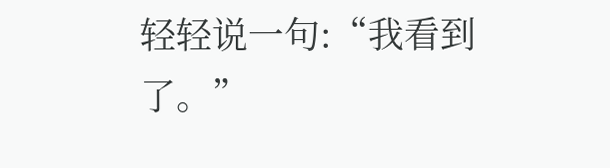轻轻说一句:“我看到了。”